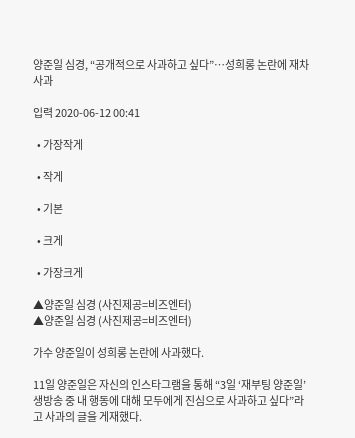양준일 심경, “공개적으로 사과하고 싶다”…성희롱 논란에 재차 사과

입력 2020-06-12 00:41

  • 가장작게

  • 작게

  • 기본

  • 크게

  • 가장크게

▲양준일 심경 (사진제공=비즈엔터)
▲양준일 심경 (사진제공=비즈엔터)

가수 양준일이 성희롱 논란에 사과했다.

11일 양준일은 자신의 인스타그램을 통해 “3일 ‘재부팅 양준일’ 생방송 중 내 행동에 대해 모두에게 진심으로 사과하고 싶다”라고 사과의 글을 게재했다.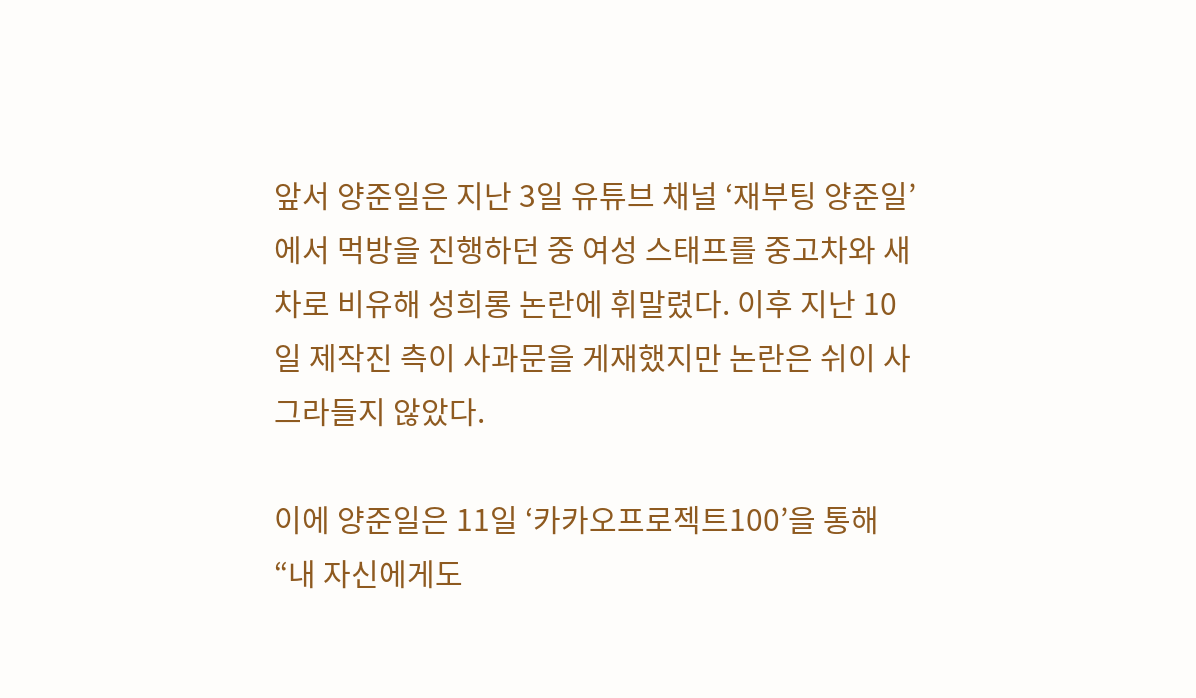앞서 양준일은 지난 3일 유튜브 채널 ‘재부팅 양준일’에서 먹방을 진행하던 중 여성 스태프를 중고차와 새 차로 비유해 성희롱 논란에 휘말렸다. 이후 지난 10일 제작진 측이 사과문을 게재했지만 논란은 쉬이 사그라들지 않았다.

이에 양준일은 11일 ‘카카오프로젝트100’을 통해 “내 자신에게도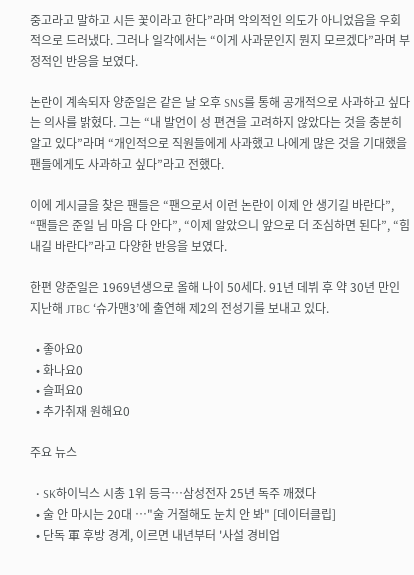중고라고 말하고 시든 꽃이라고 한다”라며 악의적인 의도가 아니었음을 우회적으로 드러냈다. 그러나 일각에서는 “이게 사과문인지 뭔지 모르겠다”라며 부정적인 반응을 보였다.

논란이 계속되자 양준일은 같은 날 오후 SNS를 통해 공개적으로 사과하고 싶다는 의사를 밝혔다. 그는 “내 발언이 성 편견을 고려하지 않았다는 것을 충분히 알고 있다”라며 “개인적으로 직원들에게 사과했고 나에게 많은 것을 기대했을 팬들에게도 사과하고 싶다”라고 전했다.

이에 게시글을 찾은 팬들은 “팬으로서 이런 논란이 이제 안 생기길 바란다”, “팬들은 준일 님 마음 다 안다”, “이제 알았으니 앞으로 더 조심하면 된다”, “힘내길 바란다”라고 다양한 반응을 보였다.

한편 양준일은 1969년생으로 올해 나이 50세다. 91년 데뷔 후 약 30년 만인 지난해 JTBC ‘슈가맨3’에 출연해 제2의 전성기를 보내고 있다.

  • 좋아요0
  • 화나요0
  • 슬퍼요0
  • 추가취재 원해요0

주요 뉴스

  • SK하이닉스 시총 1위 등극…삼성전자 25년 독주 깨졌다
  • 술 안 마시는 20대 …"술 거절해도 눈치 안 봐" [데이터클립]
  • 단독 軍 후방 경계, 이르면 내년부터 '사설 경비업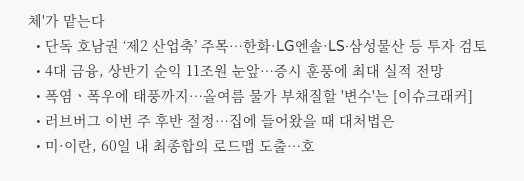체'가 맡는다
  • 단독 호남권 ‘제2 산업축’ 주목…한화·LG엔솔·LS·삼성물산 등 투자 검토
  • 4대 금융, 상반기 순익 11조원 눈앞⋯증시 훈풍에 최대 실적 전망
  • 폭염ㆍ폭우에 태풍까지⋯올여름 물가 부채질할 '변수'는 [이슈크래커]
  • 러브버그 이번 주 후반 절정⋯집에 들어왔을 때 대처법은
  • 미·이란, 60일 내 최종합의 로드맵 도출…호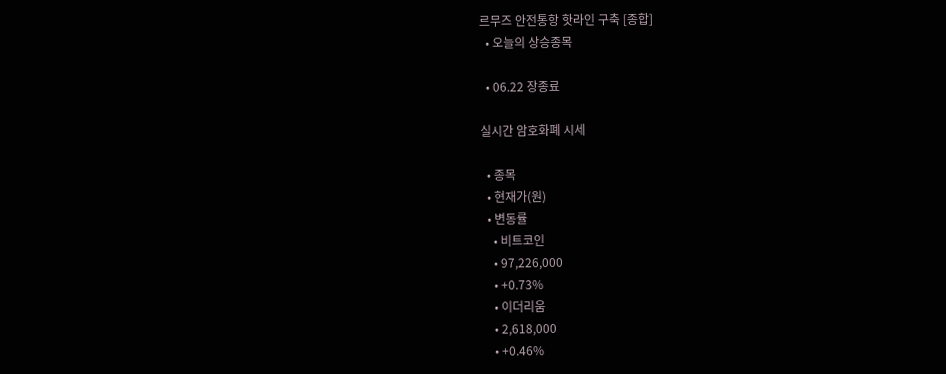르무즈 안전통항 핫라인 구축 [종합]
  • 오늘의 상승종목

  • 06.22 장종료

실시간 암호화폐 시세

  • 종목
  • 현재가(원)
  • 변동률
    • 비트코인
    • 97,226,000
    • +0.73%
    • 이더리움
    • 2,618,000
    • +0.46%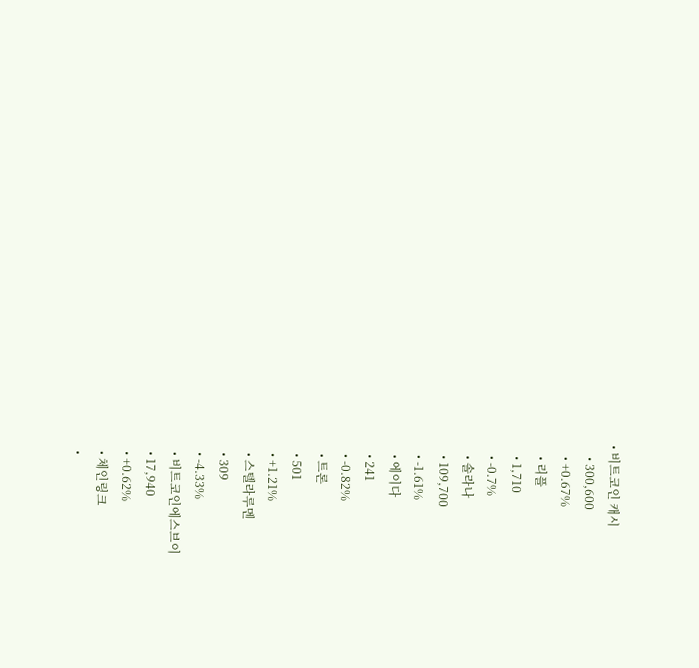• 비트코인 캐시
    • 300,600
    • +0.67%
    • 리플
    • 1,710
    • -0.7%
    • 솔라나
    • 109,700
    • -1.61%
    • 에이다
    • 241
    • -0.82%
    • 트론
    • 501
    • +1.21%
    • 스텔라루멘
    • 309
    • -4.33%
    • 비트코인에스브이
    • 17,940
    • +0.62%
    • 체인링크
    •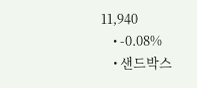11,940
    • -0.08%
    • 샌드박스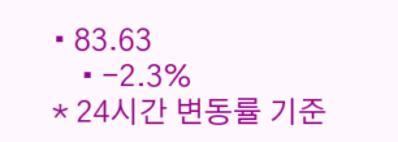• 83.63
    • -2.3%
* 24시간 변동률 기준